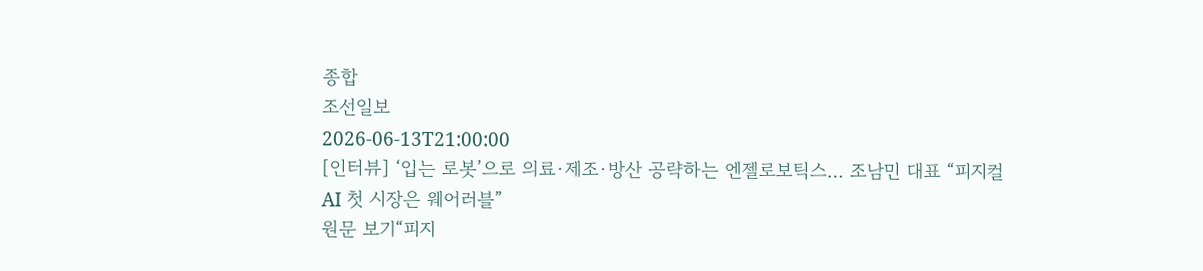종합
조선일보
2026-06-13T21:00:00
[인터뷰] ‘입는 로봇’으로 의료·제조·방산 공략하는 엔젤로보틱스… 조남민 대표 “피지컬 AI 첫 시장은 웨어러블”
원문 보기“피지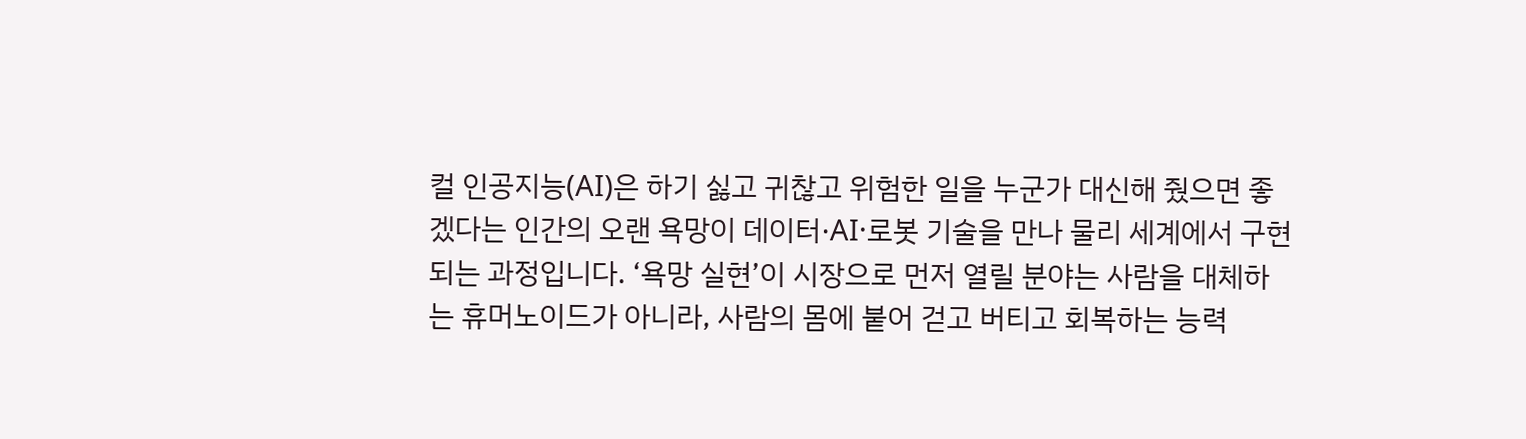컬 인공지능(AI)은 하기 싫고 귀찮고 위험한 일을 누군가 대신해 줬으면 좋겠다는 인간의 오랜 욕망이 데이터·AI·로봇 기술을 만나 물리 세계에서 구현되는 과정입니다. ‘욕망 실현’이 시장으로 먼저 열릴 분야는 사람을 대체하는 휴머노이드가 아니라, 사람의 몸에 붙어 걷고 버티고 회복하는 능력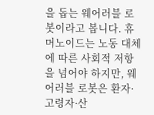을 돕는 웨어러블 로봇이라고 봅니다. 휴머노이드는 노동 대체에 따른 사회적 저항을 넘어야 하지만, 웨어러블 로봇은 환자·고령자·산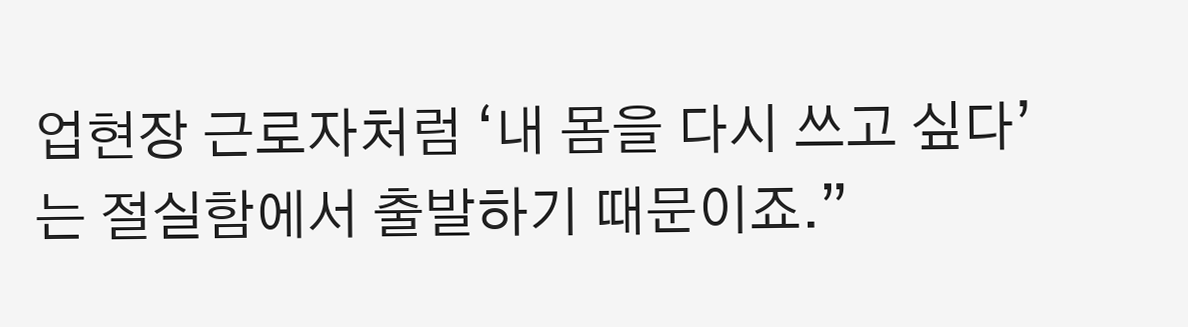업현장 근로자처럼 ‘내 몸을 다시 쓰고 싶다’는 절실함에서 출발하기 때문이죠.”